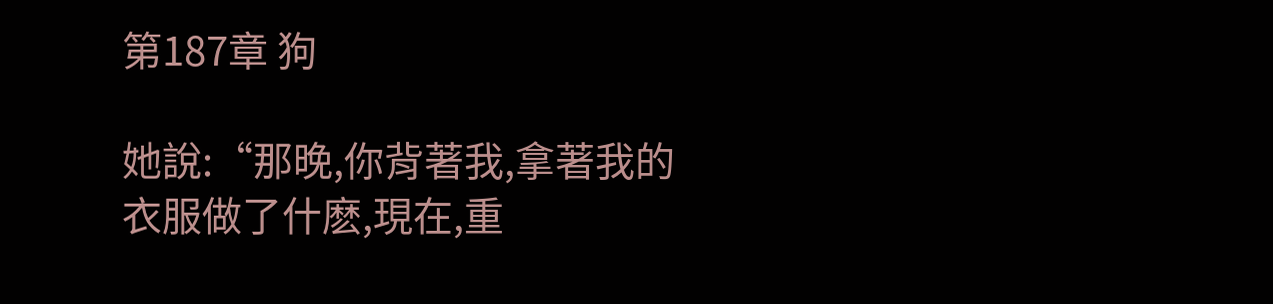第187章 狗

她說:“那晚,你背著我,拿著我的衣服做了什麽,現在,重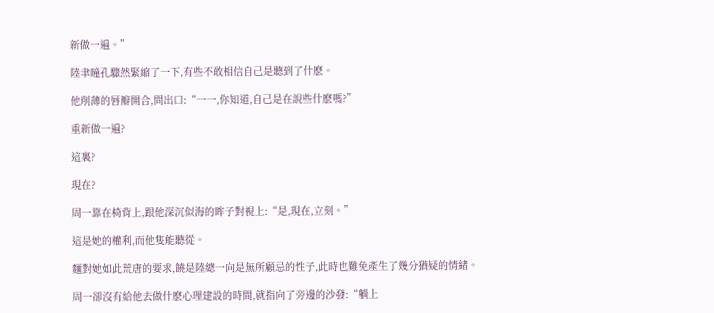新做一遍。”

陸聿瞳孔驟然緊縮了一下,有些不敢相信自己是聽到了什麽。

他削薄的唇瓣開合,問出口:“一一,你知道,自己是在說些什麽嗎?”

重新做一遍?

這裏?

現在?

周一靠在椅背上,跟他深沉似海的眸子對視上:“是,現在,立刻。”

這是她的權利,而他隻能聽從。

麵對她如此荒唐的要求,饒是陸總一向是無所顧忌的性子,此時也難免產生了幾分猶疑的情緒。

周一卻沒有給他去做什麽心理建設的時間,就指向了旁邊的沙發:“躺上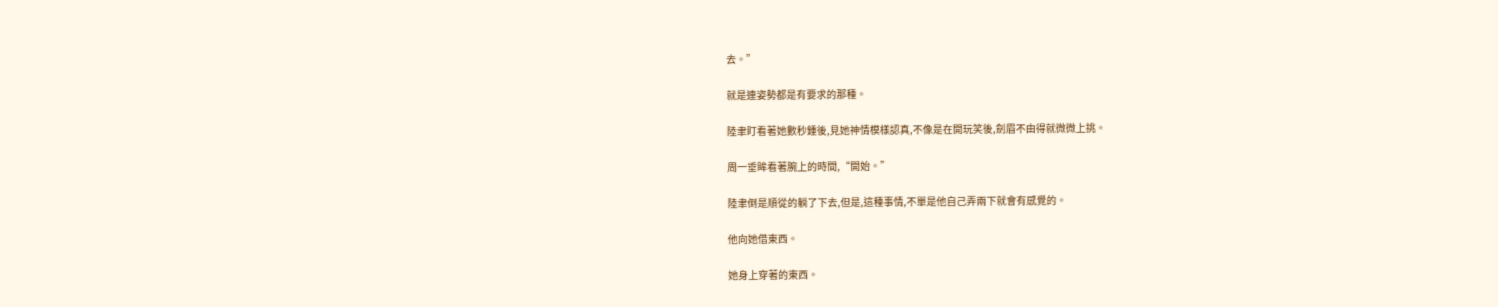去。”

就是連姿勢都是有要求的那種。

陸聿盯看著她數秒鍾後,見她神情模樣認真,不像是在開玩笑後,劍眉不由得就微微上挑。

周一垂眸看著腕上的時間,“開始。”

陸聿倒是順從的躺了下去,但是,這種事情,不單是他自己弄兩下就會有感覺的。

他向她借東西。

她身上穿著的東西。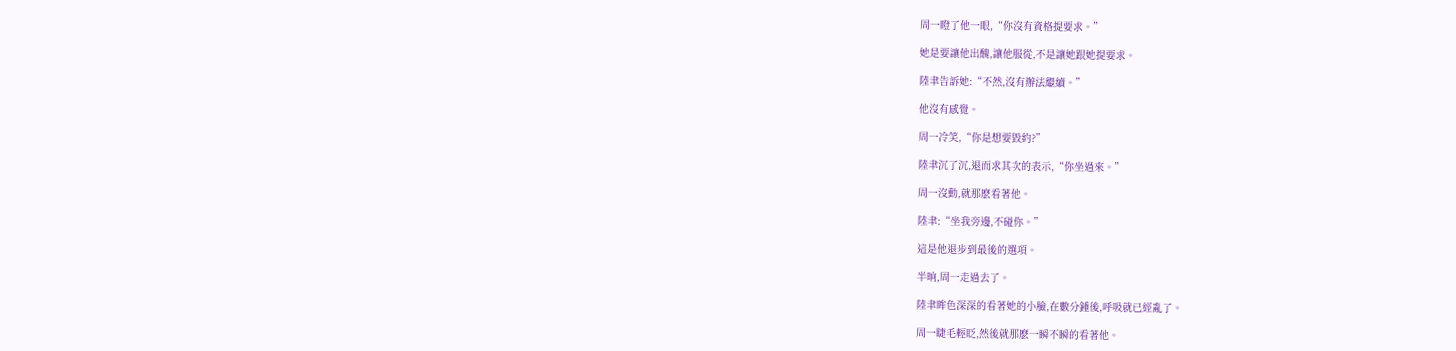周一瞪了他一眼,“你沒有資格提要求。”

她是要讓他出醜,讓他服從,不是讓她跟她提要求。

陸聿告訴她:“不然,沒有辦法繼續。”

他沒有感覺。

周一冷笑,“你是想要毀約?”

陸聿沉了沉,退而求其次的表示,“你坐過來。”

周一沒動,就那麽看著他。

陸聿:“坐我旁邊,不碰你。”

這是他退步到最後的選項。

半晌,周一走過去了。

陸聿眸色深深的看著她的小臉,在數分鍾後,呼吸就已經亂了。

周一睫毛輕眨,然後就那麽一瞬不瞬的看著他。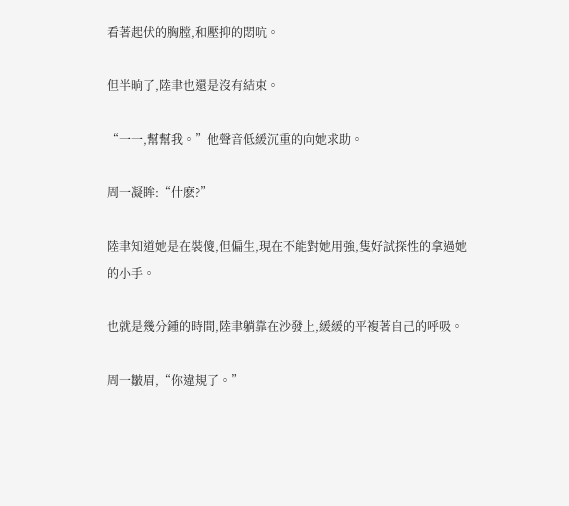看著起伏的胸膛,和壓抑的悶吭。

但半晌了,陸聿也還是沒有結束。

“一一,幫幫我。”他聲音低緩沉重的向她求助。

周一凝眸:“什麽?”

陸聿知道她是在裝傻,但偏生,現在不能對她用強,隻好試探性的拿過她的小手。

也就是幾分鍾的時間,陸聿躺靠在沙發上,緩緩的平複著自己的呼吸。

周一皺眉,“你違規了。”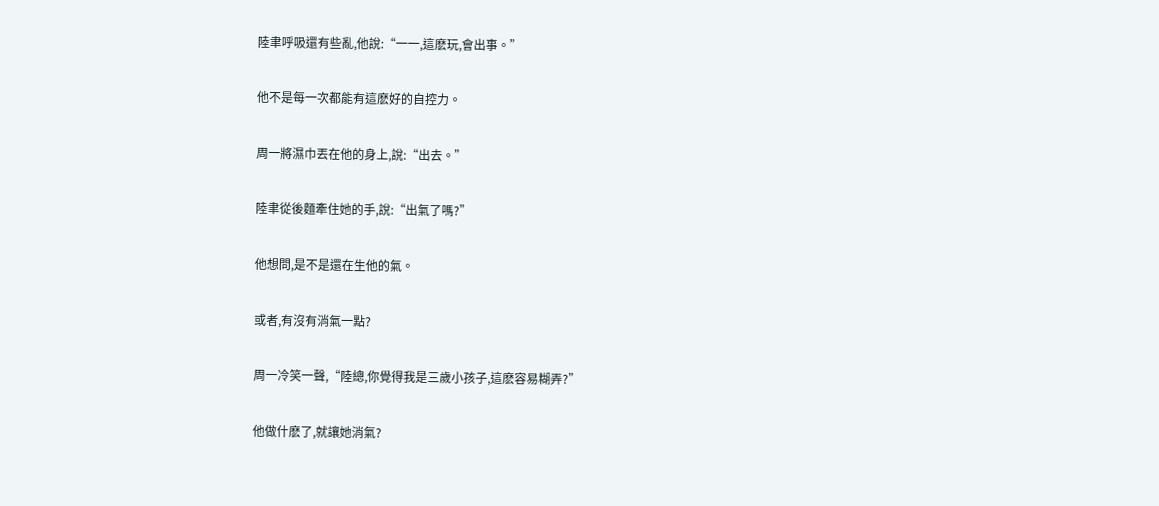陸聿呼吸還有些亂,他說:“一一,這麽玩,會出事。”

他不是每一次都能有這麽好的自控力。

周一將濕巾丟在他的身上,說:“出去。”

陸聿從後麵牽住她的手,說:“出氣了嗎?”

他想問,是不是還在生他的氣。

或者,有沒有消氣一點?

周一冷笑一聲,“陸總,你覺得我是三歲小孩子,這麽容易糊弄?”

他做什麽了,就讓她消氣?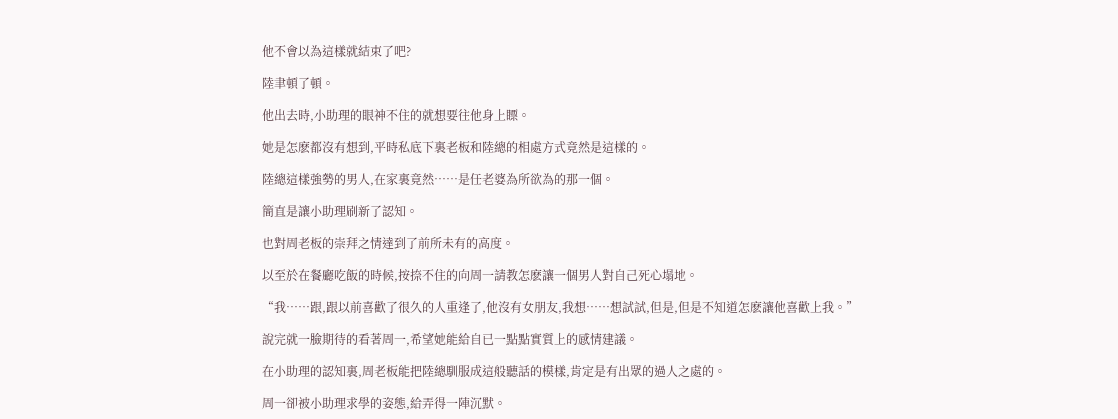他不會以為這樣就結束了吧?

陸聿頓了頓。

他出去時,小助理的眼神不住的就想要往他身上瞟。

她是怎麽都沒有想到,平時私底下裏老板和陸總的相處方式竟然是這樣的。

陸總這樣強勢的男人,在家裏竟然……是任老婆為所欲為的那一個。

簡直是讓小助理刷新了認知。

也對周老板的崇拜之情達到了前所未有的高度。

以至於在餐廳吃飯的時候,按捺不住的向周一請教怎麽讓一個男人對自己死心塌地。

“我……跟,跟以前喜歡了很久的人重逢了,他沒有女朋友,我想……想試試,但是,但是不知道怎麽讓他喜歡上我。”

說完就一臉期待的看著周一,希望她能給自已一點點實質上的感情建議。

在小助理的認知裏,周老板能把陸總馴服成這般聽話的模樣,肯定是有出眾的過人之處的。

周一卻被小助理求學的姿態,給弄得一陣沉默。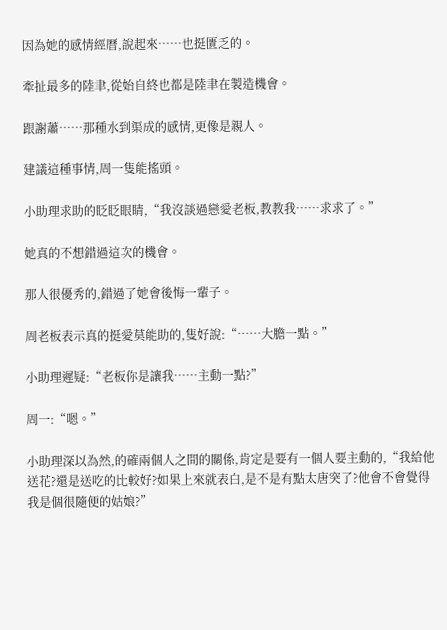因為她的感情經曆,說起來……也挺匱乏的。

牽扯最多的陸聿,從始自終也都是陸聿在製造機會。

跟謝蕭……那種水到渠成的感情,更像是親人。

建議這種事情,周一隻能搖頭。

小助理求助的眨眨眼睛,“我沒談過戀愛老板,教教我……求求了。”

她真的不想錯過這次的機會。

那人很優秀的,錯過了她會後悔一輩子。

周老板表示真的挺愛莫能助的,隻好說:“……大膽一點。”

小助理遲疑:“老板你是讓我……主動一點?”

周一:“嗯。”

小助理深以為然,的確兩個人之間的關係,肯定是要有一個人要主動的,“我給他送花?還是送吃的比較好?如果上來就表白,是不是有點太唐突了?他會不會覺得我是個很隨便的姑娘?”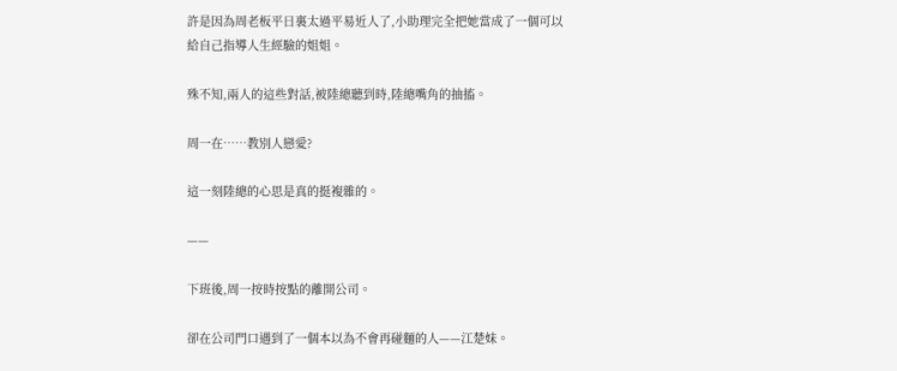許是因為周老板平日裏太過平易近人了,小助理完全把她當成了一個可以給自己指導人生經驗的姐姐。

殊不知,兩人的這些對話,被陸總聽到時,陸總嘴角的抽搐。

周一在……教別人戀愛?

這一刻陸總的心思是真的挺複雜的。

——

下班後,周一按時按點的離開公司。

卻在公司門口遇到了一個本以為不會再碰麵的人——江楚妹。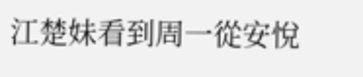江楚妹看到周一從安悅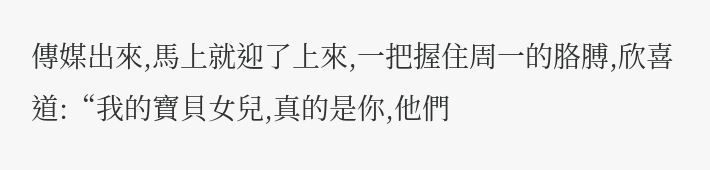傳媒出來,馬上就迎了上來,一把握住周一的胳膊,欣喜道:“我的寶貝女兒,真的是你,他們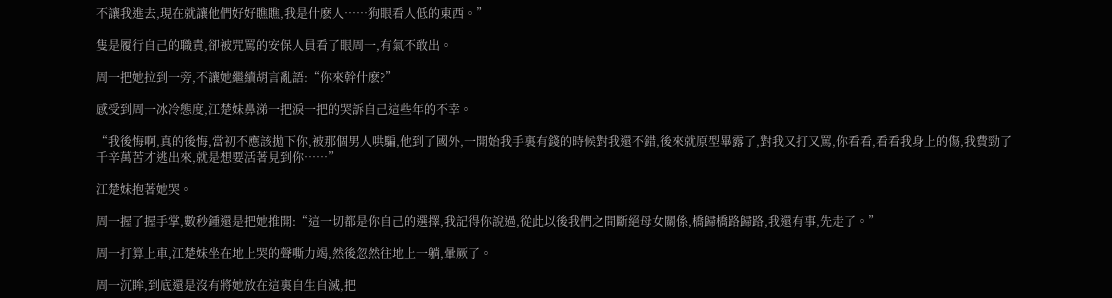不讓我進去,現在就讓他們好好瞧瞧,我是什麽人……狗眼看人低的東西。”

隻是履行自己的職責,卻被咒罵的安保人員看了眼周一,有氣不敢出。

周一把她拉到一旁,不讓她繼續胡言亂語:“你來幹什麽?”

感受到周一冰冷態度,江楚妹鼻涕一把淚一把的哭訴自己這些年的不幸。

“我後悔啊,真的後悔,當初不應該拋下你,被那個男人哄騙,他到了國外,一開始我手裏有錢的時候對我還不錯,後來就原型畢露了,對我又打又罵,你看看,看看我身上的傷,我費勁了千辛萬苦才逃出來,就是想要活著見到你……”

江楚妹抱著她哭。

周一握了握手掌,數秒鍾還是把她推開:“這一切都是你自己的選擇,我記得你說過,從此以後我們之間斷絕母女關係,橋歸橋路歸路,我還有事,先走了。”

周一打算上車,江楚妹坐在地上哭的聲嘶力竭,然後忽然往地上一躺,暈厥了。

周一沉眸,到底還是沒有將她放在這裏自生自滅,把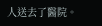人送去了醫院。